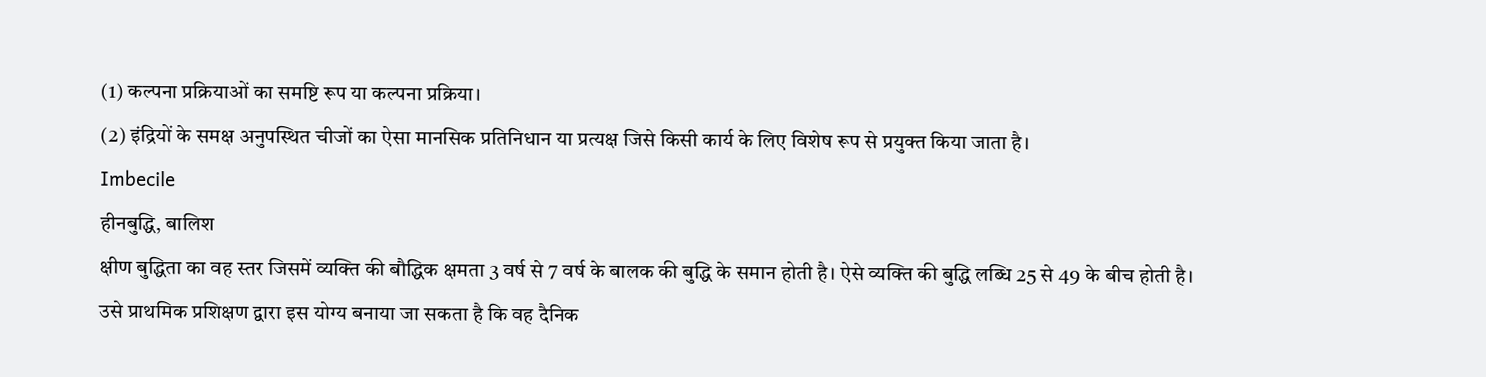(1) कल्पना प्रक्रियाओं का समष्टि रूप या कल्पना प्रक्रिया।
(2) इंद्रियों के समक्ष अनुपस्थित चीजों का ऐसा मानसिक प्रतिनिधान या प्रत्यक्ष जिसे किसी कार्य के लिए विशेष रूप से प्रयुक्त किया जाता है।
Imbecile
हीनबुद्धि, बालिश
क्षीण बुद्धिता का वह स्तर जिसमें व्यक्ति की बौद्धिक क्षमता 3 वर्ष से 7 वर्ष के बालक की बुद्धि के समान होती है। ऐसे व्यक्ति की बुद्धि लब्धि 25 से 49 के बीच होती है। उसे प्राथमिक प्रशिक्षण द्वारा इस योग्य बनाया जा सकता है कि वह दैनिक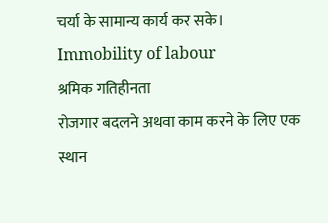चर्या के सामान्य कार्य कर सके।
Immobility of labour
श्रमिक गतिहीनता
रोजगार बदलने अथवा काम करने के लिए एक स्थान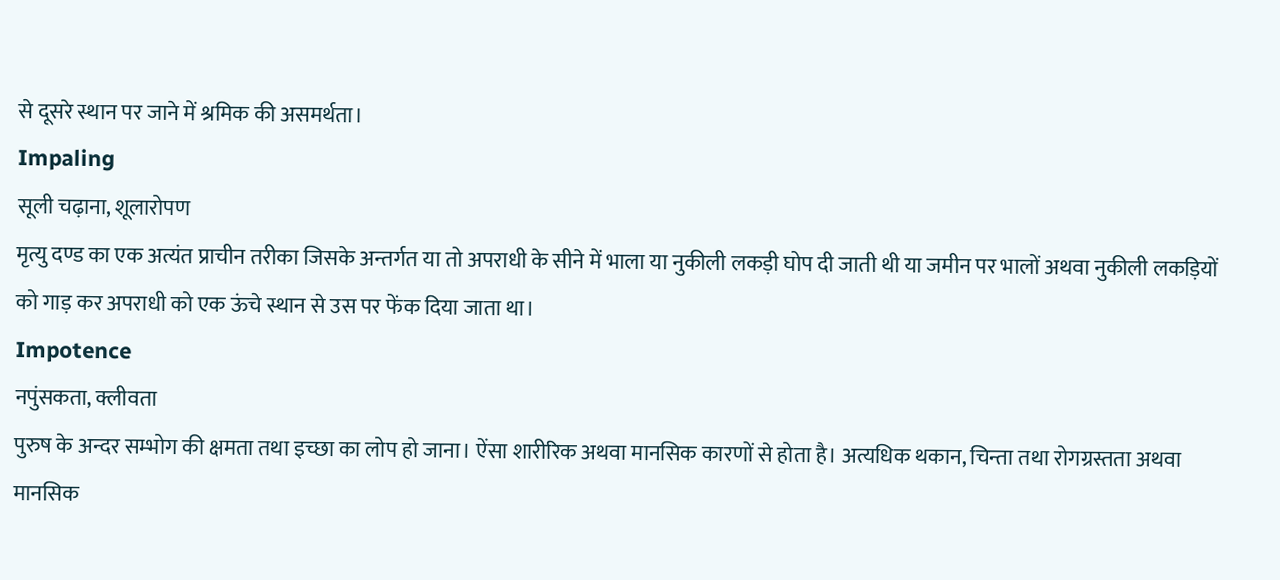से दूसरे स्थान पर जाने में श्रमिक की असमर्थता।
Impaling
सूली चढ़ाना, शूलारोपण
मृत्यु दण्ड का एक अत्यंत प्राचीन तरीका जिसके अन्तर्गत या तो अपराधी के सीने में भाला या नुकीली लकड़ी घोप दी जाती थी या जमीन पर भालों अथवा नुकीली लकड़ियों को गाड़ कर अपराधी को एक ऊंचे स्थान से उस पर फेंक दिया जाता था।
Impotence
नपुंसकता, क्लीवता
पुरुष के अन्दर सम्भोग की क्षमता तथा इच्छा का लोप हो जाना। ऐंसा शारीरिक अथवा मानसिक कारणों से होता है। अत्यधिक थकान, चिन्ता तथा रोगग्रस्तता अथवा मानसिक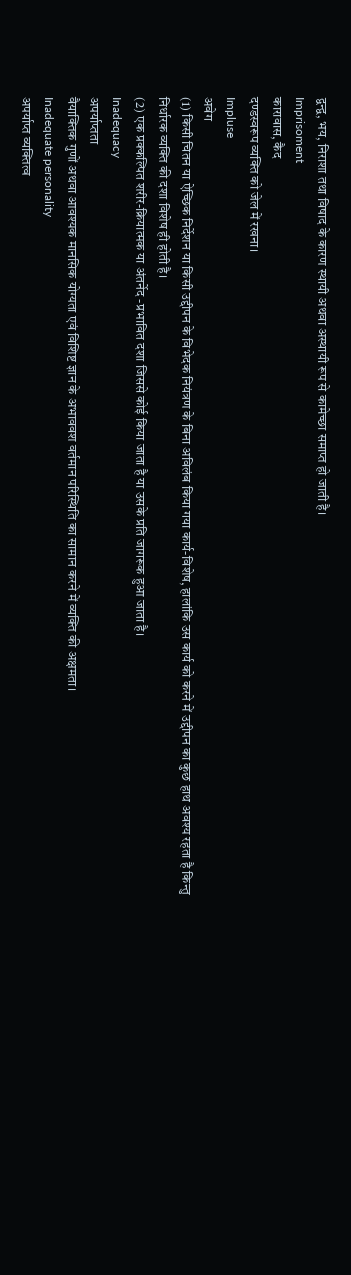द्वन्द्व, भय, निराशा तथा विषाद के कारण स्थायी अथवा अस्थायी रूप से कामेच्छा समाप्त हो जाती है।
Imprisoment
कारावास, कैद
दण्डस्वरूप व्यक्ति को जेल में रखना।
Impluse
अवेग
(1) किसी चितन या ऐच्छिक निर्देशन या किसी उद्दीपन के विभेदक नियंत्रण के बिना अविलंब किया गया कार्य-विशेष, हालांकि उस कार्य को करने में उद्दीपन का कुछ हाथ अवश्य रहता है किन्तु निर्धारक व्यक्ति की दशा विशेष ही होती है।
(2) एक प्रक्कल्पित शरीर-क्रियात्मक या अंतर्नेद -प्रभावित दशा जिससे कोई किया जाता है या उसके प्रति जागरूक हुआ जाता है।
Inadequacy
अपर्याप्तता
वैयाक्तिक गुणों अथवा आवश्यक मानसिक योग्यता एवं विशिष्ट ज्ञान के अभाववश वर्तमान परिस्थिति का सामान करने में व्यक्ति की अक्षमता।
Inadequate personality
अपर्याप्त व्यक्तित्व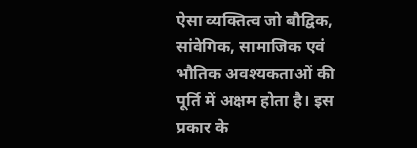ऐसा व्यक्तित्व जो बौद्विक, सांवेगिक, सामाजिक एवं भौतिक अवश्यकताओं की पूर्ति में अक्षम होता है। इस प्रकार के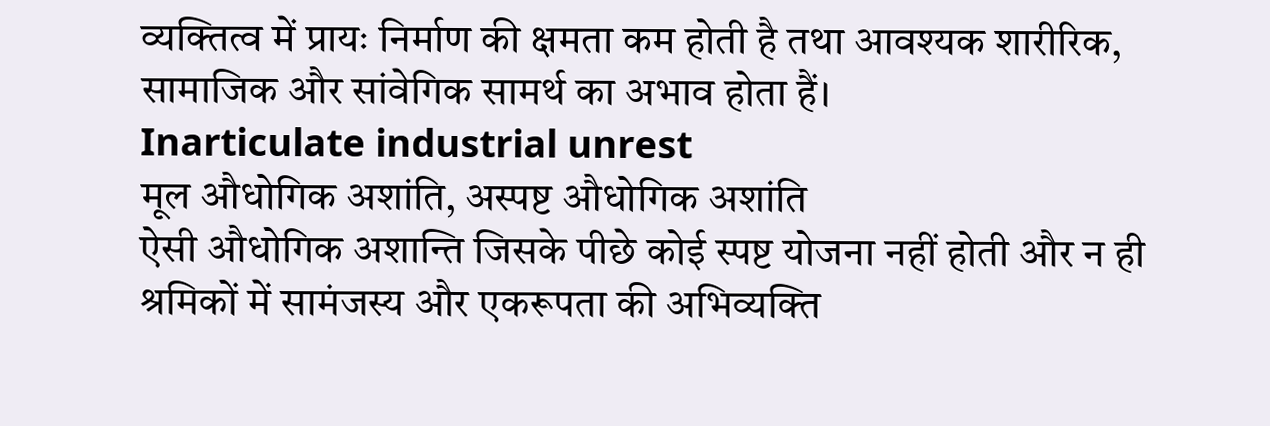व्यक्तित्व में प्रायः निर्माण की क्षमता कम होती है तथा आवश्यक शारीरिक, सामाजिक और सांवेगिक सामर्थ का अभाव होता हैं।
Inarticulate industrial unrest
मूल औधोगिक अशांति, अस्पष्ट औधोगिक अशांति
ऐसी औधोगिक अशान्ति जिसके पीछे कोई स्पष्ट योजना नहीं होती और न ही श्रमिकों में सामंजस्य और एकरूपता की अभिव्यक्ति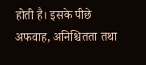होती है। इसके पीछे अफवाह, अनिश्चितता तथा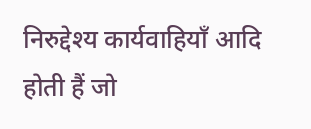निरुद्देश्य कार्यवाहियाँ आदि होती हैं जो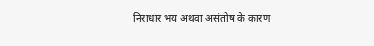निराधार भय अथवा असंतोष के कारण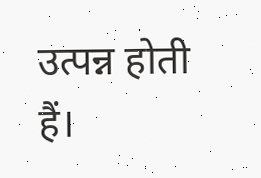उत्पन्न होती हैं।